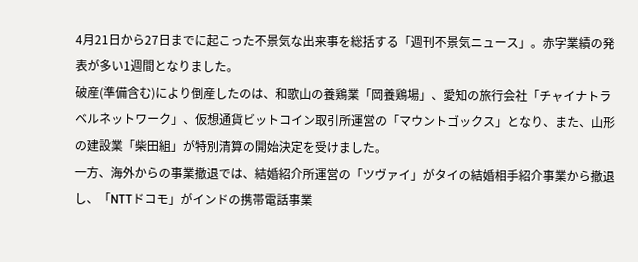4月21日から27日までに起こった不景気な出来事を総括する「週刊不景気ニュース」。赤字業績の発表が多い1週間となりました。
破産(準備含む)により倒産したのは、和歌山の養鶏業「岡養鶏場」、愛知の旅行会社「チャイナトラベルネットワーク」、仮想通貨ビットコイン取引所運営の「マウントゴックス」となり、また、山形の建設業「柴田組」が特別清算の開始決定を受けました。
一方、海外からの事業撤退では、結婚紹介所運営の「ツヴァイ」がタイの結婚相手紹介事業から撤退し、「NTTドコモ」がインドの携帯電話事業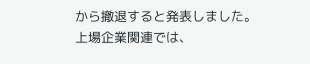から撤退すると発表しました。
上場企業関連では、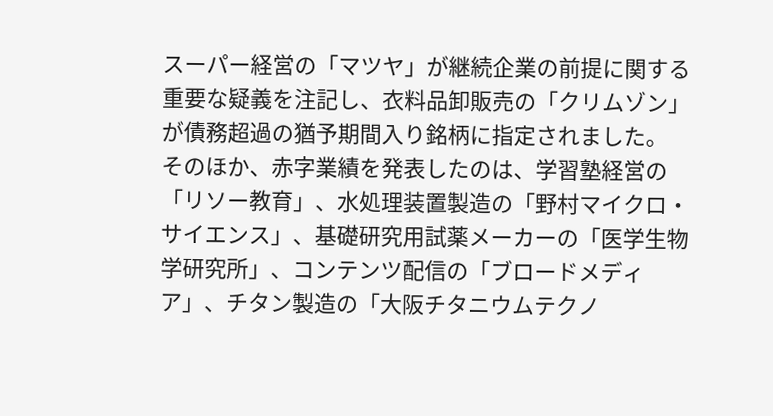スーパー経営の「マツヤ」が継続企業の前提に関する重要な疑義を注記し、衣料品卸販売の「クリムゾン」が債務超過の猶予期間入り銘柄に指定されました。
そのほか、赤字業績を発表したのは、学習塾経営の「リソー教育」、水処理装置製造の「野村マイクロ・サイエンス」、基礎研究用試薬メーカーの「医学生物学研究所」、コンテンツ配信の「ブロードメディア」、チタン製造の「大阪チタニウムテクノ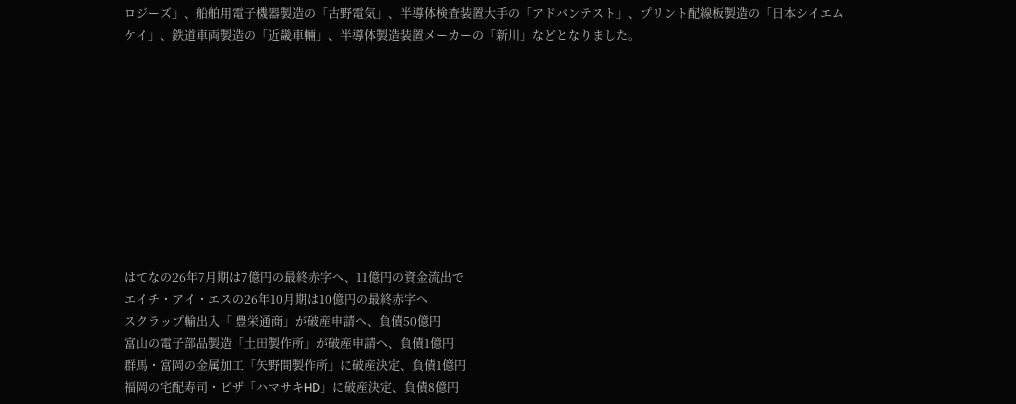ロジーズ」、船舶用電子機器製造の「古野電気」、半導体検査装置大手の「アドバンテスト」、プリント配線板製造の「日本シイエムケイ」、鉄道車両製造の「近畿車輛」、半導体製造装置メーカーの「新川」などとなりました。










はてなの26年7月期は7億円の最終赤字へ、11億円の資金流出で
エイチ・アイ・エスの26年10月期は10億円の最終赤字へ
スクラップ輸出入「 豊栄通商」が破産申請へ、負債50億円
富山の電子部品製造「土田製作所」が破産申請へ、負債1億円
群馬・富岡の金属加工「矢野間製作所」に破産決定、負債1億円
福岡の宅配寿司・ピザ「ハマサキHD」に破産決定、負債8億円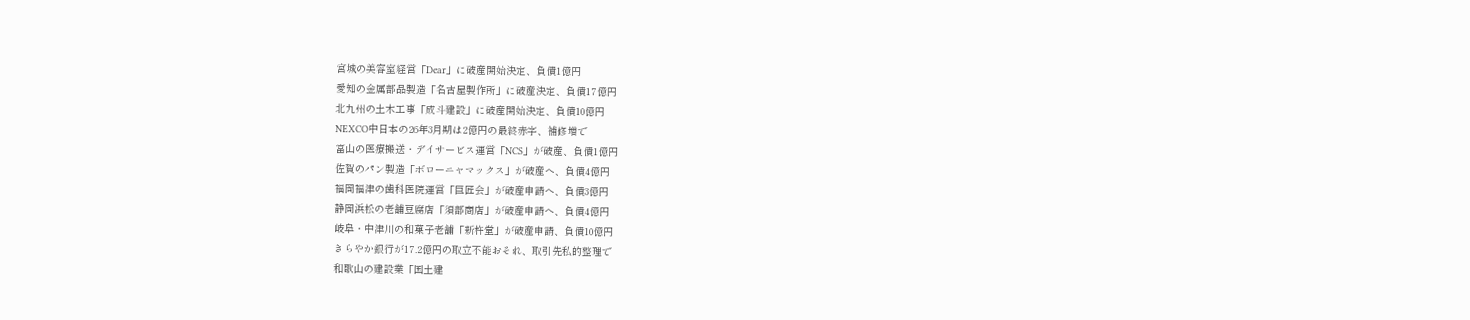宮城の美容室経営「Dear」に破産開始決定、負債1億円
愛知の金属部品製造「名古屋製作所」に破産決定、負債17億円
北九州の土木工事「成斗建設」に破産開始決定、負債10億円
NEXCO中日本の26年3月期は2億円の最終赤字、補修増で
富山の医療搬送・デイサービス運営「NCS」が破産、負債1億円
佐賀のパン製造「ボローニャマックス」が破産へ、負債4億円
福岡福津の歯科医院運営「巨匠会」が破産申請へ、負債3億円
静岡浜松の老舗豆腐店「須部商店」が破産申請へ、負債4億円
岐阜・中津川の和菓子老舗「新杵堂」が破産申請、負債10億円
きらやか銀行が17.2億円の取立不能おそれ、取引先私的整理で
和歌山の建設業「国土建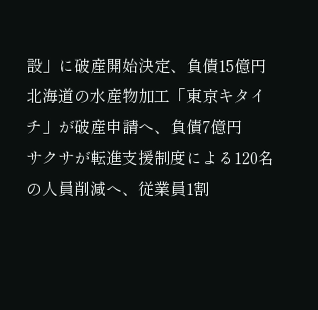設」に破産開始決定、負債15億円
北海道の水産物加工「東京キタイチ」が破産申請へ、負債7億円
サクサが転進支援制度による120名の人員削減へ、従業員1割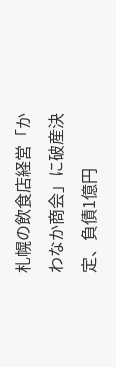札幌の飲食店経営「かわなか商会」に破産決定、負債1億円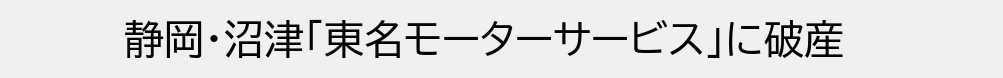静岡・沼津「東名モーターサービス」に破産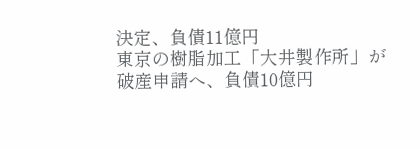決定、負債11億円
東京の樹脂加工「大井製作所」が破産申請へ、負債10億円